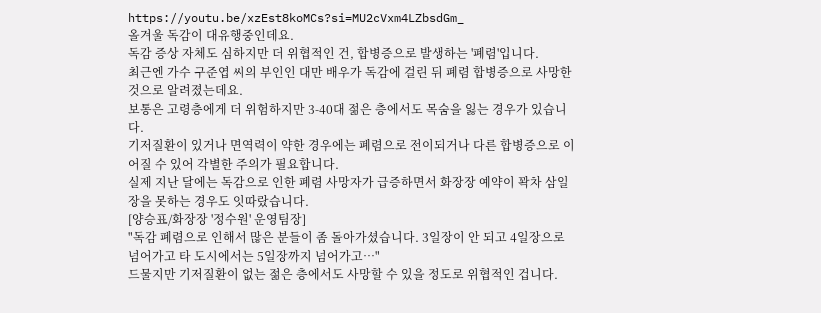https://youtu.be/xzEst8koMCs?si=MU2cVxm4LZbsdGm_
올겨울 독감이 대유행중인데요.
독감 증상 자체도 심하지만 더 위협적인 건, 합병증으로 발생하는 '폐렴'입니다.
최근엔 가수 구준엽 씨의 부인인 대만 배우가 독감에 걸린 뒤 폐렴 합병증으로 사망한 것으로 알려졌는데요.
보통은 고령층에게 더 위험하지만 3-40대 젊은 층에서도 목숨을 잃는 경우가 있습니다.
기저질환이 있거나 면역력이 약한 경우에는 폐렴으로 전이되거나 다른 합병증으로 이어질 수 있어 각별한 주의가 필요합니다.
실제 지난 달에는 독감으로 인한 폐렴 사망자가 급증하면서 화장장 예약이 꽉차 삼일장을 못하는 경우도 잇따랐습니다.
[양승표/화장장 '정수원' 운영팀장]
"독감 폐렴으로 인해서 많은 분들이 좀 돌아가셨습니다. 3일장이 안 되고 4일장으로 넘어가고 타 도시에서는 5일장까지 넘어가고…"
드물지만 기저질환이 없는 젊은 층에서도 사망할 수 있을 정도로 위협적인 겁니다.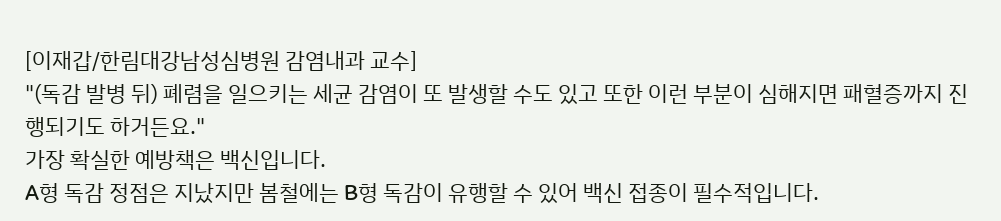[이재갑/한림대강남성심병원 감염내과 교수]
"(독감 발병 뒤) 폐렴을 일으키는 세균 감염이 또 발생할 수도 있고 또한 이런 부분이 심해지면 패혈증까지 진행되기도 하거든요."
가장 확실한 예방책은 백신입니다.
A형 독감 정점은 지났지만 봄철에는 B형 독감이 유행할 수 있어 백신 접종이 필수적입니다.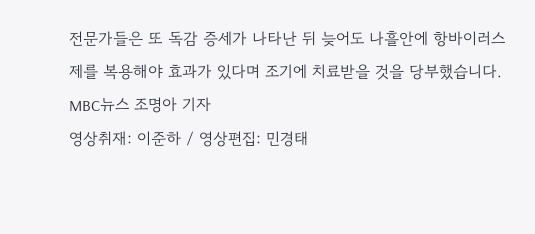전문가들은 또 독감 증세가 나타난 뒤 늦어도 나흘안에 항바이러스제를 복용해야 효과가 있다며 조기에 치료받을 것을 당부했습니다.
MBC뉴스 조명아 기자
영상취재: 이준하 / 영상편집: 민경태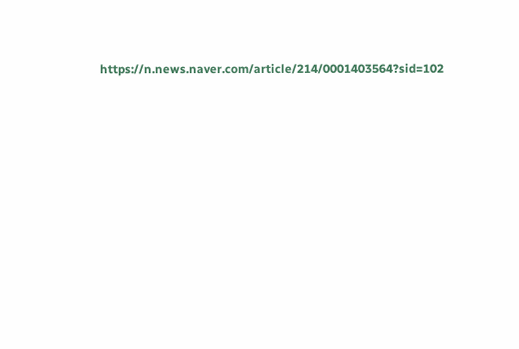https://n.news.naver.com/article/214/0001403564?sid=102